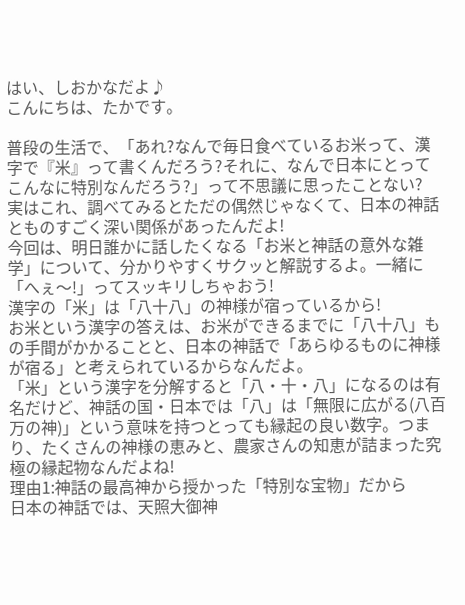はい、しおかなだよ♪
こんにちは、たかです。

普段の生活で、「あれ?なんで毎日食べているお米って、漢字で『米』って書くんだろう?それに、なんで日本にとってこんなに特別なんだろう?」って不思議に思ったことない?
実はこれ、調べてみるとただの偶然じゃなくて、日本の神話とものすごく深い関係があったんだよ!
今回は、明日誰かに話したくなる「お米と神話の意外な雑学」について、分かりやすくサクッと解説するよ。一緒に「へぇ〜!」ってスッキリしちゃおう!
漢字の「米」は「八十八」の神様が宿っているから!
お米という漢字の答えは、お米ができるまでに「八十八」もの手間がかかることと、日本の神話で「あらゆるものに神様が宿る」と考えられているからなんだよ。
「米」という漢字を分解すると「八・十・八」になるのは有名だけど、神話の国・日本では「八」は「無限に広がる(八百万の神)」という意味を持つとっても縁起の良い数字。つまり、たくさんの神様の恵みと、農家さんの知恵が詰まった究極の縁起物なんだよね!
理由1:神話の最高神から授かった「特別な宝物」だから
日本の神話では、天照大御神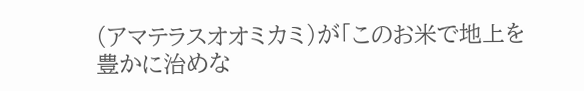(アマテラスオオミカミ)が「このお米で地上を豊かに治めな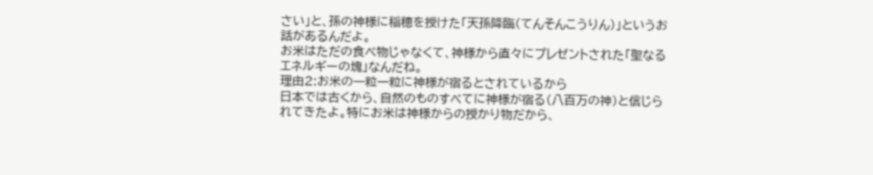さい」と、孫の神様に稲穂を授けた「天孫降臨(てんそんこうりん)」というお話があるんだよ。
お米はただの食べ物じゃなくて、神様から直々にプレゼントされた「聖なるエネルギーの塊」なんだね。
理由2:お米の一粒一粒に神様が宿るとされているから
日本では古くから、自然のものすべてに神様が宿る(八百万の神)と信じられてきたよ。特にお米は神様からの授かり物だから、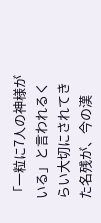「一粒に7人の神様がいる」と言われるくらい大切にされてきた名残が、今の漢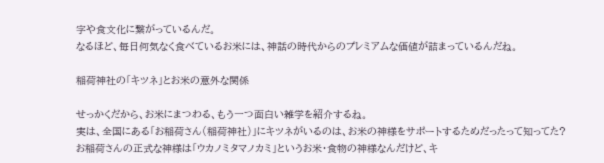字や食文化に繋がっているんだ。
なるほど、毎日何気なく食べているお米には、神話の時代からのプレミアムな価値が詰まっているんだね。

稲荷神社の「キツネ」とお米の意外な関係

せっかくだから、お米にまつわる、もう一つ面白い雑学を紹介するね。
実は、全国にある「お稲荷さん(稲荷神社)」にキツネがいるのは、お米の神様をサポートするためだったって知ってた?
お稲荷さんの正式な神様は「ウカノミタマノカミ」というお米・食物の神様なんだけど、キ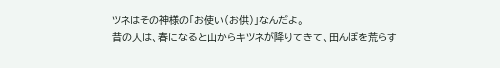ツネはその神様の「お使い(お供)」なんだよ。
昔の人は、春になると山からキツネが降りてきて、田んぼを荒らす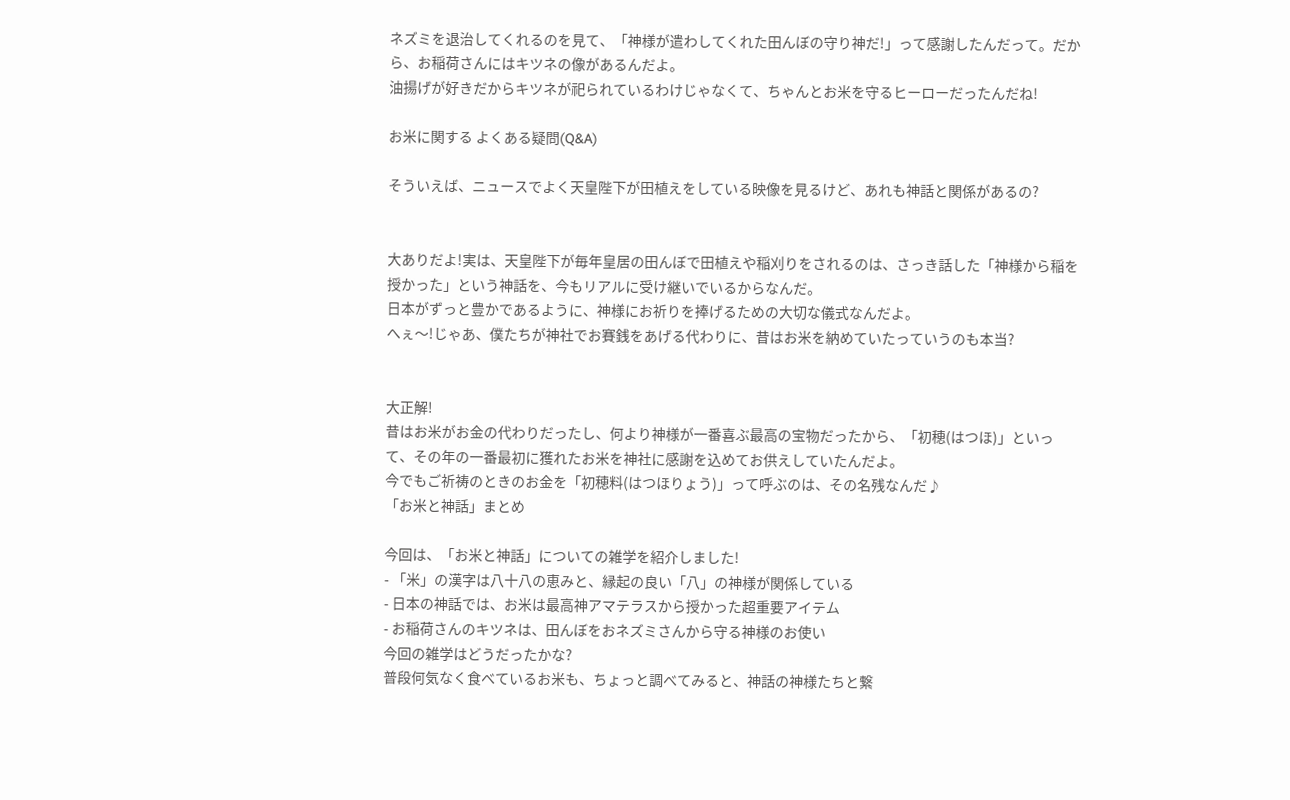ネズミを退治してくれるのを見て、「神様が遣わしてくれた田んぼの守り神だ!」って感謝したんだって。だから、お稲荷さんにはキツネの像があるんだよ。
油揚げが好きだからキツネが祀られているわけじゃなくて、ちゃんとお米を守るヒーローだったんだね!

お米に関する よくある疑問(Q&A)

そういえば、ニュースでよく天皇陛下が田植えをしている映像を見るけど、あれも神話と関係があるの?


大ありだよ!実は、天皇陛下が毎年皇居の田んぼで田植えや稲刈りをされるのは、さっき話した「神様から稲を授かった」という神話を、今もリアルに受け継いでいるからなんだ。
日本がずっと豊かであるように、神様にお祈りを捧げるための大切な儀式なんだよ。
へぇ〜!じゃあ、僕たちが神社でお賽銭をあげる代わりに、昔はお米を納めていたっていうのも本当?


大正解!
昔はお米がお金の代わりだったし、何より神様が一番喜ぶ最高の宝物だったから、「初穂(はつほ)」といって、その年の一番最初に獲れたお米を神社に感謝を込めてお供えしていたんだよ。
今でもご祈祷のときのお金を「初穂料(はつほりょう)」って呼ぶのは、その名残なんだ♪
「お米と神話」まとめ

今回は、「お米と神話」についての雑学を紹介しました!
- 「米」の漢字は八十八の恵みと、縁起の良い「八」の神様が関係している
- 日本の神話では、お米は最高神アマテラスから授かった超重要アイテム
- お稲荷さんのキツネは、田んぼをおネズミさんから守る神様のお使い
今回の雑学はどうだったかな?
普段何気なく食べているお米も、ちょっと調べてみると、神話の神様たちと繋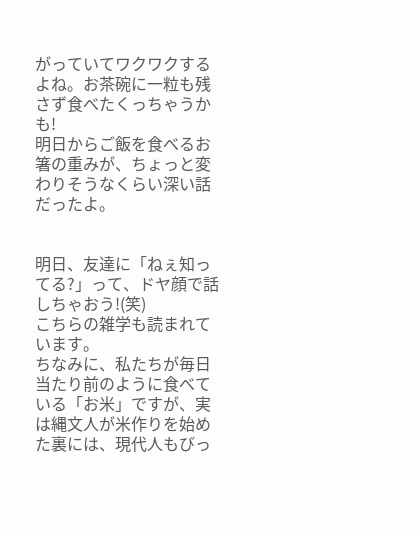がっていてワクワクするよね。お茶碗に一粒も残さず食べたくっちゃうかも!
明日からご飯を食べるお箸の重みが、ちょっと変わりそうなくらい深い話だったよ。


明日、友達に「ねぇ知ってる?」って、ドヤ顔で話しちゃおう!(笑)
こちらの雑学も読まれています。
ちなみに、私たちが毎日当たり前のように食べている「お米」ですが、実は縄文人が米作りを始めた裏には、現代人もびっ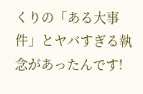くりの「ある大事件」とヤバすぎる執念があったんです!